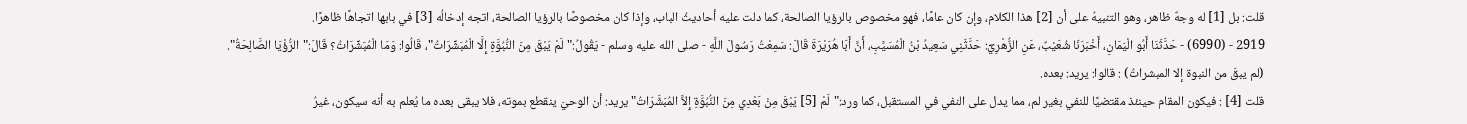قلت: بل [1] له وجهٌ ظاهر، وهو التنبيهُ على أن [2] هذا الكلام، وإن كان عامًا، فهو مخصوص بالرؤيا الصالحة، كما دلت عليه أحاديثُ الباب، وإذا كان مخصوصًا بالرؤيا الصالحة، اتجه إدخالُه [3] في بابها اتجاهًا ظاهرًا.
2919 - (6990) - حَدَّثَنَا أَبُو الْيَمَانِ، أَخْبَرَنَا شُعَيْبٌ، عَنِ الزُّهْرِيِّ: حَدَّثَنِي سَعِيدُ بْنُ الْمُسَيَّبِ، أَنَّ أَبَا هُرَيْرَةَ قَالَ: سَمِعْتُ رَسُولَ اللَّهِ - صلى الله عليه وسلم - يَقُولُ:"لَمْ يَبْقَ مِنَ النُّبُوَّةِ إِلَّا الْمُبَشِّرَاتُ"، قَالُوا: وَمَا الْمُبَشِّرَاتُ؟ قَالَ:"الرُّؤْيَا الصَّالِحَةُ".
(لم يبقَ من النبوة إلا المبشراتُ) : قالوا: يريد: بعده.
قلت [4] : فيكون المقام حينئذ مقتضيًا للنفي بغير لم، مما يدل على النفي في المستقبل، كما ورد:"لَمْ [5] يَبْقَ مِنْ بَعْدِي مِنَ النُّبُوَّةِ إِلاَّ المُبَشَّرَاتُ"يريد: أن الوحيَ ينقطع بموته، فلا يبقى بعده ما يُعلم به أنه سيكون، غيرُ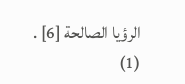الرؤيا الصالحة [6] .
(1)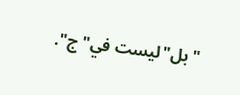"بل"ليست في"ج".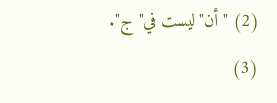(2) "أن"ليست في"ج".
(3)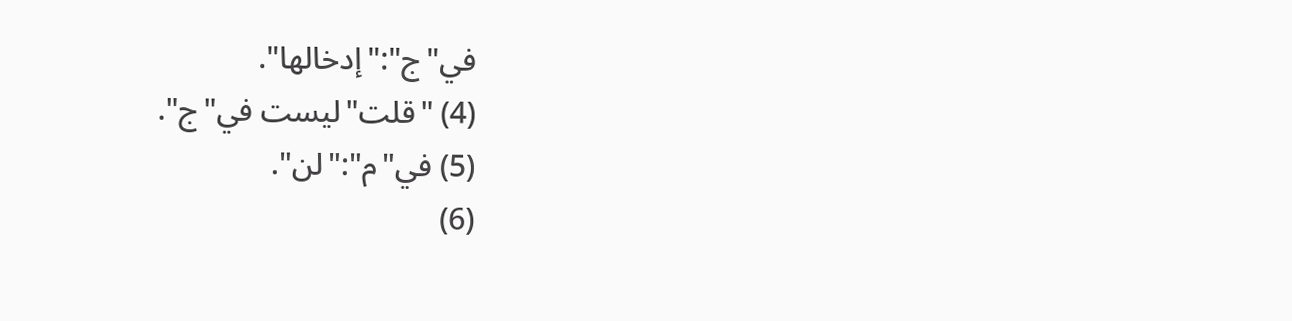في"ج":"إدخالها".
(4) "قلت"ليست في"ج".
(5) في"م":"لن".
(6)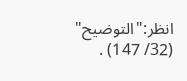انظر:"التوضيح" (32/ 147) .